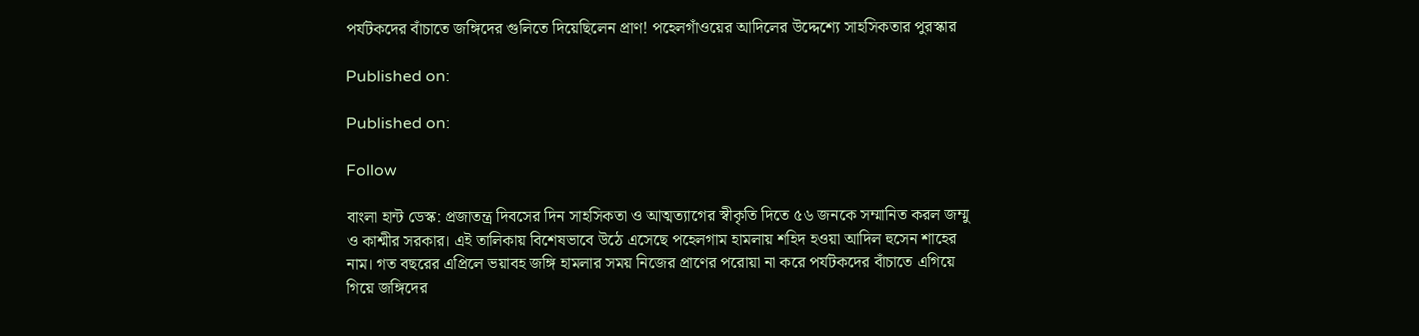পর্যটকদের বাঁচাতে জঙ্গিদের গুলিতে দিয়েছিলেন প্রাণ! পহেলগাঁওয়ের আদিলের উদ্দেশ্যে সাহসিকতার পুরস্কার

Published on:

Published on:

Follow

বাংলা হান্ট ডেস্ক: প্রজাতন্ত্র দিবসের দিন সাহসিকতা ও আত্মত্যাগের স্বীকৃতি দিতে ৫৬ জনকে সম্মানিত করল জম্মু ও কাশ্মীর সরকার। এই তালিকায় বিশেষভাবে উঠে এসেছে পহেলগাম হামলায় শহিদ হওয়া আদিল হুসেন শাহের নাম। গত বছরের এপ্রিলে ভয়াবহ জঙ্গি হামলার সময় নিজের প্রাণের পরোয়া না করে পর্যটকদের বাঁচাতে এগিয়ে গিয়ে জঙ্গিদের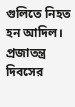গুলিতে নিহত হন আদিল। প্রজাতন্ত্র দিবসের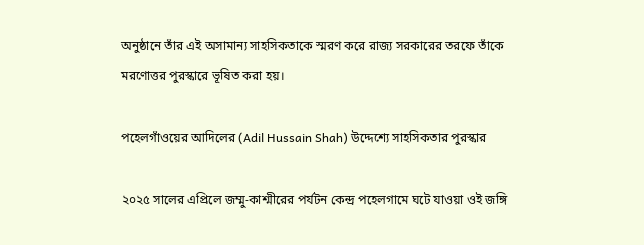অনুষ্ঠানে তাঁর এই অসামান্য সাহসিকতাকে স্মরণ করে রাজ্য সরকারের তরফে তাঁকে মরণোত্তর পুরস্কারে ভূষিত করা হয়।

পহেলগাঁওয়ের আদিলের (Adil Hussain Shah) উদ্দেশ্যে সাহসিকতার পুরস্কার

২০২৫ সালের এপ্রিলে জম্মু-কাশ্মীরের পর্যটন কেন্দ্র পহেলগামে ঘটে যাওয়া ওই জঙ্গি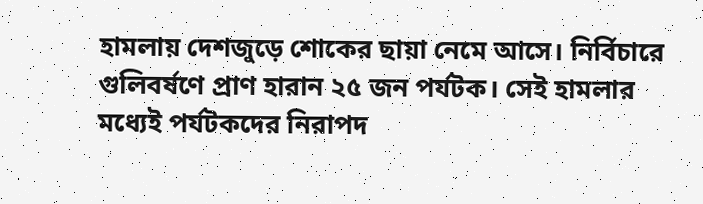হামলায় দেশজুড়ে শোকের ছায়া নেমে আসে। নির্বিচারে গুলিবর্ষণে প্রাণ হারান ২৫ জন পর্যটক। সেই হামলার মধ্যেই পর্যটকদের নিরাপদ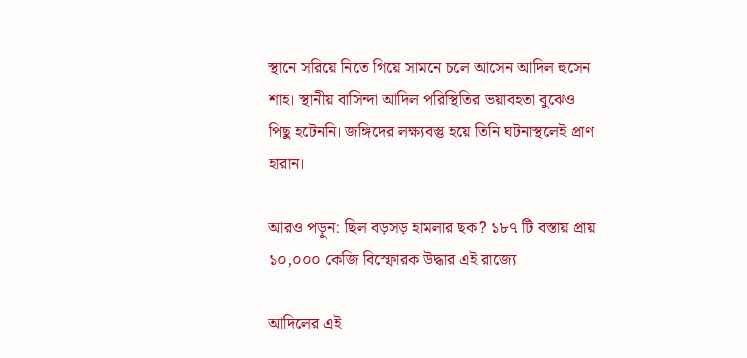স্থানে সরিয়ে নিতে গিয়ে সামনে চলে আসেন আদিল হুসেন শাহ। স্থানীয় বাসিন্দা আদিল পরিস্থিতির ভয়াবহতা বুঝেও পিছু হটেননি। জঙ্গিদের লক্ষ্যবস্তু হয়ে তিনি ঘটনাস্থলেই প্রাণ হারান।

আরও পড়ুন: ছিল বড়সড় হামলার ছক? ১৮৭ টি বস্তায় প্রায় ১০,০০০ কেজি বিস্ফোরক উদ্ধার এই রাজ্যে

আদিলের এই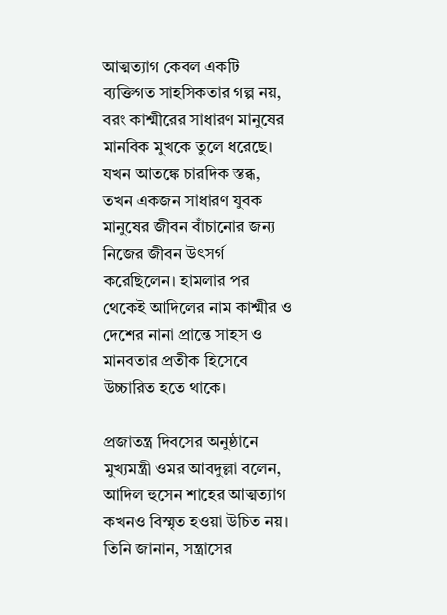আত্মত্যাগ কেবল একটি ব্যক্তিগত সাহসিকতার গল্প নয়, বরং কাশ্মীরের সাধারণ মানুষের মানবিক মুখকে তুলে ধরেছে। যখন আতঙ্কে চারদিক স্তব্ধ, তখন একজন সাধারণ যুবক মানুষের জীবন বাঁচানোর জন্য নিজের জীবন উৎসর্গ করেছিলেন। হামলার পর থেকেই আদিলের নাম কাশ্মীর ও দেশের নানা প্রান্তে সাহস ও মানবতার প্রতীক হিসেবে উচ্চারিত হতে থাকে।

প্রজাতন্ত্র দিবসের অনুষ্ঠানে মুখ্যমন্ত্রী ওমর আবদুল্লা বলেন, আদিল হুসেন শাহের আত্মত্যাগ কখনও বিস্মৃত হওয়া উচিত নয়। তিনি জানান, সন্ত্রাসের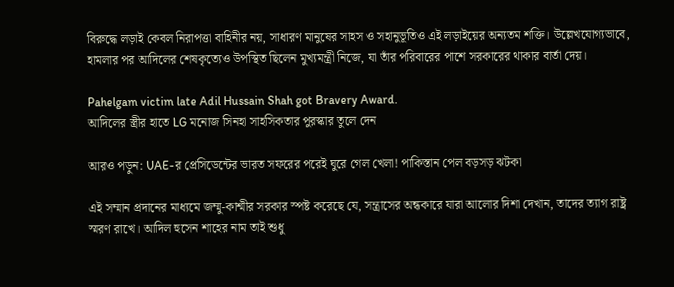বিরুদ্ধে লড়াই কেবল নিরাপত্তা বাহিনীর নয়, সাধারণ মানুষের সাহস ও সহানুভূতিও এই লড়াইয়ের অন্যতম শক্তি। উল্লেখযোগ্যভাবে, হামলার পর আদিলের শেষকৃত্যেও উপস্থিত ছিলেন মুখ্যমন্ত্রী নিজে, যা তাঁর পরিবারের পাশে সরকারের থাকার বার্তা দেয়।

Pahelgam victim late Adil Hussain Shah got Bravery Award.
আদিলের স্ত্রীর হাতে LG মনোজ সিনহা সাহসিকতার পুরস্কার তুলে দেন

আরও পড়ুন: UAE-র প্রেসিডেন্টের ভারত সফরের পরেই ঘুরে গেল খেলা! পাকিস্তান পেল বড়সড় ঝটকা

এই সম্মান প্রদানের মাধ্যমে জম্মু-কাশ্মীর সরকার স্পষ্ট করেছে যে, সন্ত্রাসের অন্ধকারে যারা আলোর দিশা দেখান, তাদের ত্যাগ রাষ্ট্র স্মরণ রাখে। আদিল হুসেন শাহের নাম তাই শুধু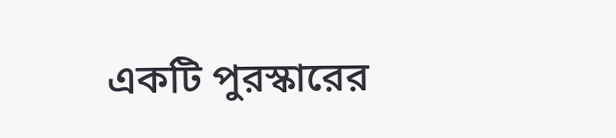একটি পুরস্কারের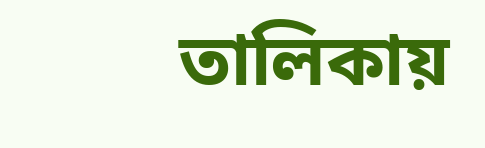তালিকায়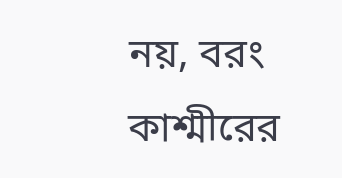নয়, বরং কাশ্মীরের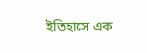ইতিহাসে এক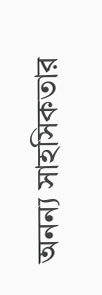অনন্য সাহসিকতার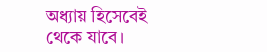অধ্যায় হিসেবেই থেকে যাবে।